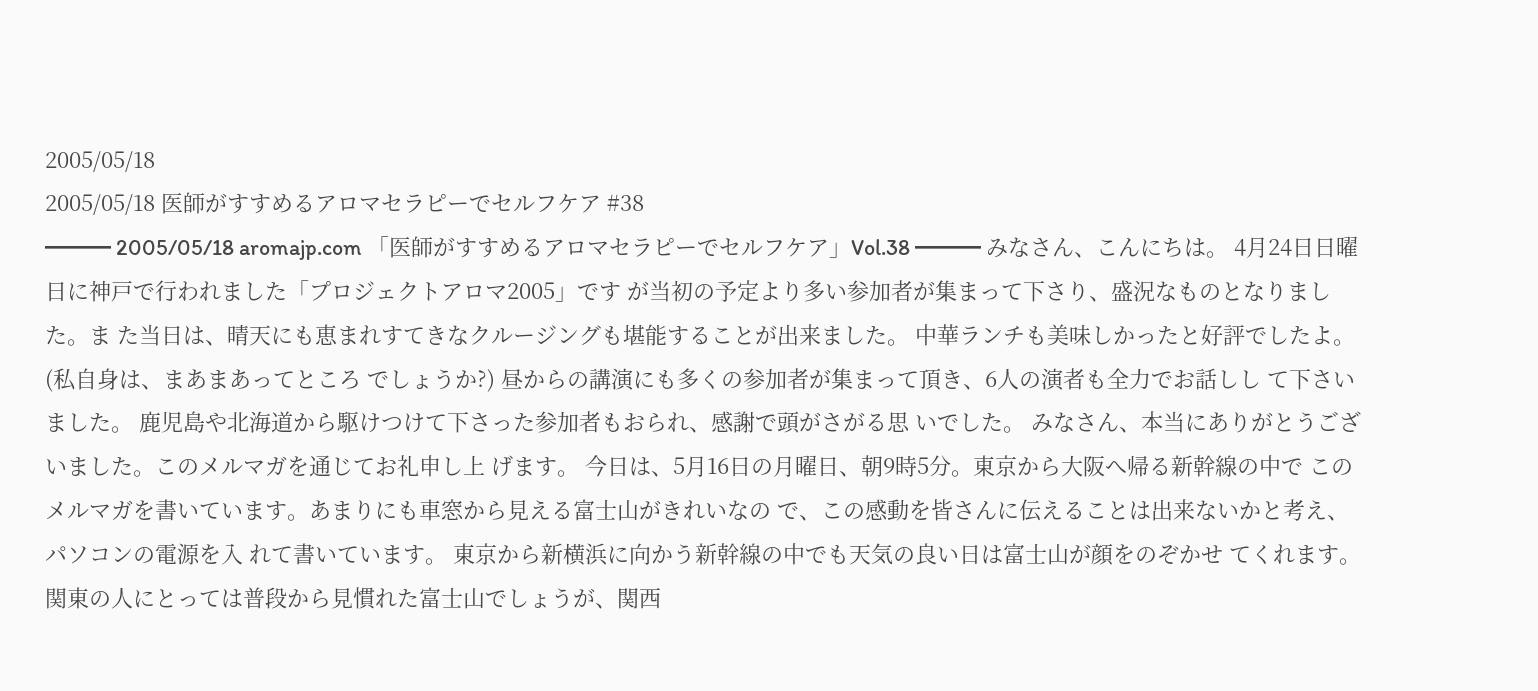2005/05/18
2005/05/18 医師がすすめるアロマセラピーでセルフケア #38
━━━ 2005/05/18 aromajp.com 「医師がすすめるアロマセラピーでセルフケア」Vol.38 ━━━ みなさん、こんにちは。 4月24日日曜日に神戸で行われました「プロジェクトアロマ2005」です が当初の予定より多い参加者が集まって下さり、盛況なものとなりました。ま た当日は、晴天にも恵まれすてきなクルージングも堪能することが出来ました。 中華ランチも美味しかったと好評でしたよ。(私自身は、まあまあってところ でしょうか?) 昼からの講演にも多くの参加者が集まって頂き、6人の演者も全力でお話しし て下さいました。 鹿児島や北海道から駆けつけて下さった参加者もおられ、感謝で頭がさがる思 いでした。 みなさん、本当にありがとうございました。このメルマガを通じてお礼申し上 げます。 今日は、5月16日の月曜日、朝9時5分。東京から大阪へ帰る新幹線の中で このメルマガを書いています。あまりにも車窓から見える富士山がきれいなの で、この感動を皆さんに伝えることは出来ないかと考え、パソコンの電源を入 れて書いています。 東京から新横浜に向かう新幹線の中でも天気の良い日は富士山が顔をのぞかせ てくれます。関東の人にとっては普段から見慣れた富士山でしょうが、関西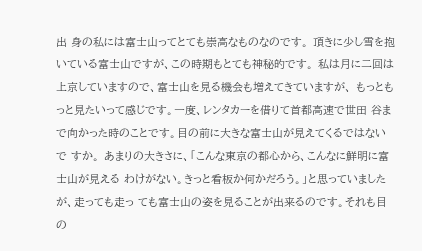出 身の私には富士山ってとても崇高なものなのです。 頂きに少し雪を抱いている富士山ですが、この時期もとても神秘的です。 私は月に二回は上京していますので、富士山を見る機会も増えてきていますが、 もっともっと見たいって感じです。一度、レンタカーを借りて首都高速で世田 谷まで向かった時のことです。目の前に大きな富士山が見えてくるではないで すか。 あまりの大きさに、「こんな東京の都心から、こんなに鮮明に富士山が見える わけがない。きっと看板か何かだろう。」と思っていましたが、走っても走っ ても富士山の姿を見ることが出来るのです。それも目の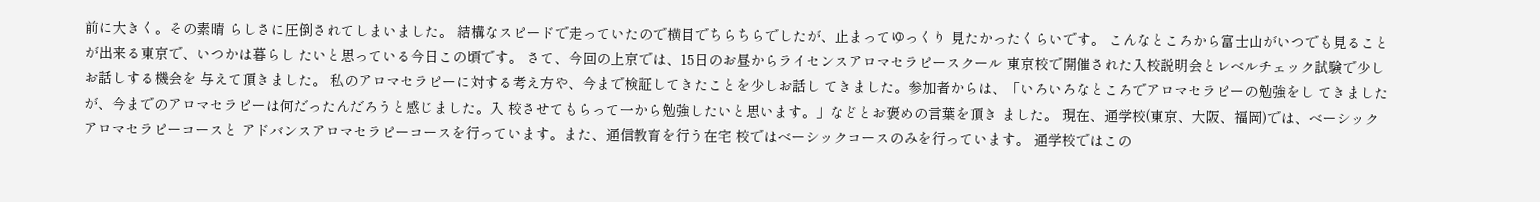前に大きく。その素晴 らしさに圧倒されてしまいました。 結構なスピードで走っていたので横目でちらちらでしたが、止まってゆっくり 見たかったくらいです。 こんなところから富士山がいつでも見ることが出来る東京で、いつかは暮らし たいと思っている今日この頃です。 さて、今回の上京では、15日のお昼からライセンスアロマセラピースクール 東京校で開催された入校説明会とレベルチェック試験で少しお話しする機会を 与えて頂きました。 私のアロマセラピーに対する考え方や、今まで検証してきたことを少しお話し てきました。参加者からは、「いろいろなところでアロマセラピーの勉強をし てきましたが、今までのアロマセラピーは何だったんだろうと感じました。入 校させてもらって一から勉強したいと思います。」などとお褒めの言葉を頂き ました。 現在、通学校(東京、大阪、福岡)では、ベーシックアロマセラピーコースと アドバンスアロマセラピーコースを行っています。また、通信教育を行う在宅 校ではベーシックコースのみを行っています。 通学校ではこの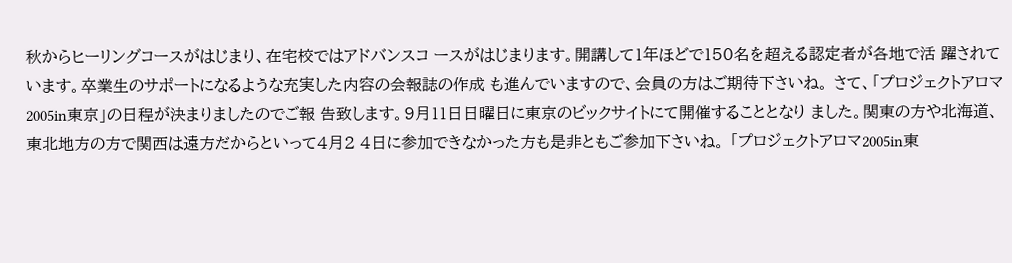秋からヒーリングコースがはじまり、在宅校ではアドバンスコ ースがはじまります。開講して1年ほどで150名を超える認定者が各地で活 躍されています。卒業生のサポートになるような充実した内容の会報誌の作成 も進んでいますので、会員の方はご期待下さいね。 さて、「プロジェクトアロマ2005in東京」の日程が決まりましたのでご報 告致します。9月11日日曜日に東京のビックサイトにて開催することとなり ました。関東の方や北海道、東北地方の方で関西は遠方だからといって4月2 4日に参加できなかった方も是非ともご参加下さいね。 「プロジェクトアロマ2005in東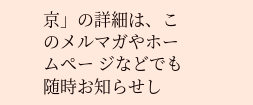京」の詳細は、このメルマガやホームペー ジなどでも随時お知らせし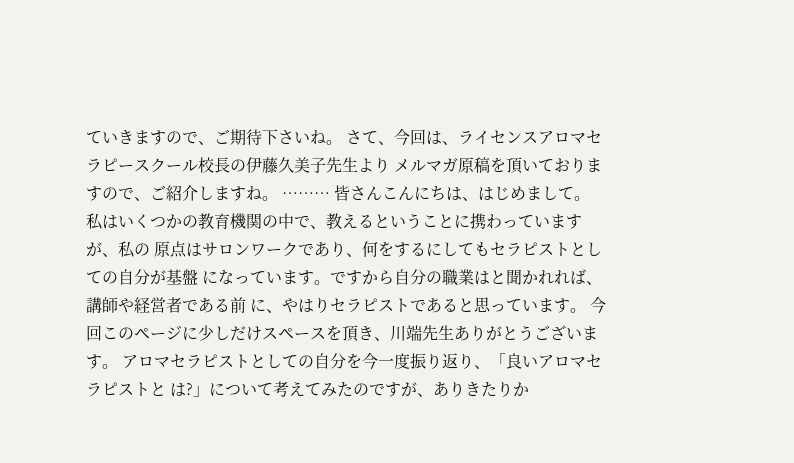ていきますので、ご期待下さいね。 さて、今回は、ライセンスアロマセラピースクール校長の伊藤久美子先生より メルマガ原稿を頂いておりますので、ご紹介しますね。 ……… 皆さんこんにちは、はじめまして。 私はいくつかの教育機関の中で、教えるということに携わっていますが、私の 原点はサロンワークであり、何をするにしてもセラピストとしての自分が基盤 になっています。ですから自分の職業はと聞かれれば、講師や経営者である前 に、やはりセラピストであると思っています。 今回このページに少しだけスペースを頂き、川端先生ありがとうございます。 アロマセラピストとしての自分を今一度振り返り、「良いアロマセラピストと は?」について考えてみたのですが、ありきたりか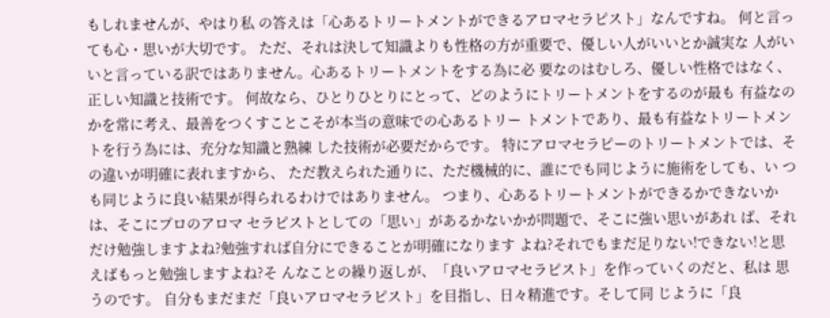もしれませんが、やはり私 の答えは「心あるトリートメントができるアロマセラピスト」なんですね。 何と言っても心・思いが大切です。 ただ、それは決して知識よりも性格の方が重要で、優しい人がいいとか誠実な 人がいいと言っている訳ではありません。心あるトリートメントをする為に必 要なのはむしろ、優しい性格ではなく、正しい知識と技術です。 何故なら、ひとりひとりにとって、どのようにトリートメントをするのが最も 有益なのかを常に考え、最善をつくすことこそが本当の意味での心あるトリー トメントであり、最も有益なトリートメントを行う為には、充分な知識と熟練 した技術が必要だからです。 特にアロマセラピーのトリートメントでは、その違いが明確に表れますから、 ただ教えられた通りに、ただ機械的に、誰にでも同じように施術をしても、い つも同じように良い結果が得られるわけではありません。 つまり、心あるトリートメントができるかできないかは、そこにプロのアロマ セラピストとしての「思い」があるかないかが問題で、そこに強い思いがあれ ば、それだけ勉強しますよね?勉強すれば自分にできることが明確になります よね?それでもまだ足りない!できない!と思えばもっと勉強しますよね?そ んなことの繰り返しが、「良いアロマセラピスト」を作っていくのだと、私は 思うのです。 自分もまだまだ「良いアロマセラピスト」を目指し、日々精進です。そして同 じように「良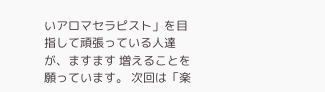いアロマセラピスト」を目指して頑張っている人達が、ますます 増えることを願っています。 次回は「楽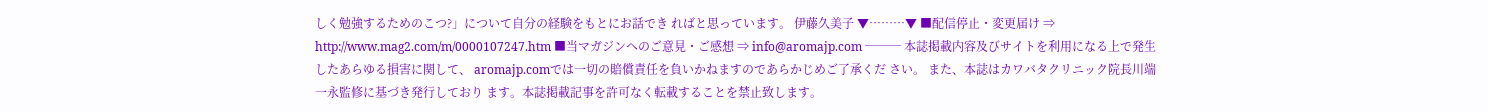しく勉強するためのこつ?」について自分の経験をもとにお話でき ればと思っています。 伊藤久美子 ▼………▼ ■配信停止・変更届け ⇒ http://www.mag2.com/m/0000107247.htm ■当マガジンへのご意見・ご感想 ⇒ info@aromajp.com ─── 本誌掲載内容及びサイトを利用になる上で発生したあらゆる損害に関して、 aromajp.comでは一切の賠償責任を負いかねますのであらかじめご了承くだ さい。 また、本誌はカワバタクリニック院長川端一永監修に基づき発行しており ます。本誌掲載記事を許可なく転載することを禁止致します。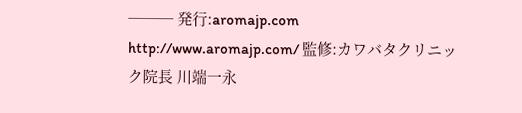─── 発行:aromajp.com http://www.aromajp.com/ 監修:カワバタクリニック院長 川端一永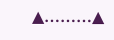▲………▲